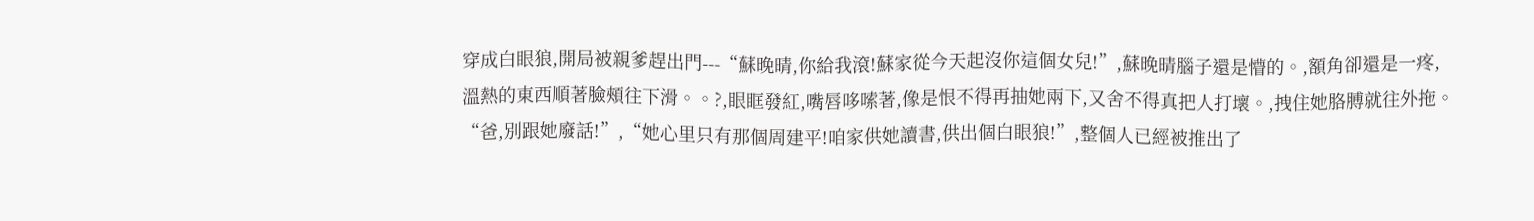穿成白眼狼,開局被親爹趕出門---“蘇晚晴,你給我滾!蘇家從今天起沒你這個女兒!”,蘇晚晴腦子還是懵的。,額角卻還是一疼,溫熱的東西順著臉頰往下滑。。?,眼眶發紅,嘴唇哆嗦著,像是恨不得再抽她兩下,又舍不得真把人打壞。,拽住她胳膊就往外拖。“爸,別跟她廢話!”,“她心里只有那個周建平!咱家供她讀書,供出個白眼狼!”,整個人已經被推出了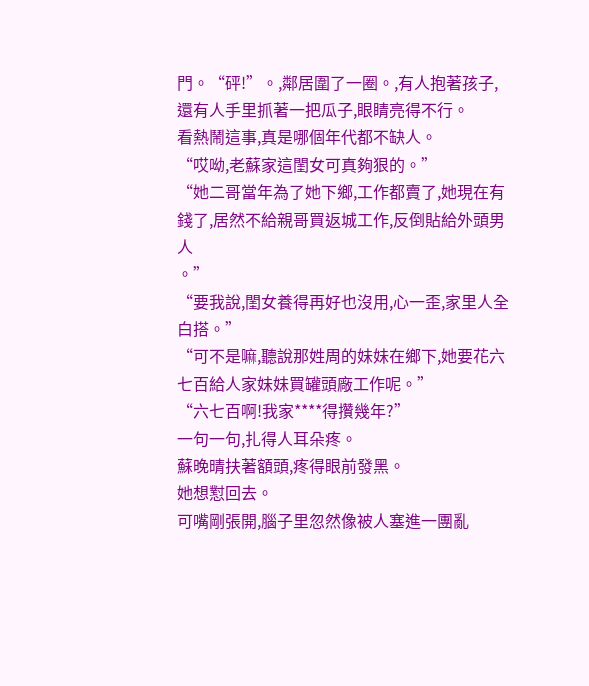門。“砰!”。,鄰居圍了一圈。,有人抱著孩子,還有人手里抓著一把瓜子,眼睛亮得不行。
看熱鬧這事,真是哪個年代都不缺人。
“哎呦,老蘇家這閨女可真夠狠的。”
“她二哥當年為了她下鄉,工作都賣了,她現在有錢了,居然不給親哥買返城工作,反倒貼給外頭男人
。”
“要我說,閨女養得再好也沒用,心一歪,家里人全白搭。”
“可不是嘛,聽說那姓周的妹妹在鄉下,她要花六七百給人家妹妹買罐頭廠工作呢。”
“六七百啊!我家****得攢幾年?”
一句一句,扎得人耳朵疼。
蘇晚晴扶著額頭,疼得眼前發黑。
她想懟回去。
可嘴剛張開,腦子里忽然像被人塞進一團亂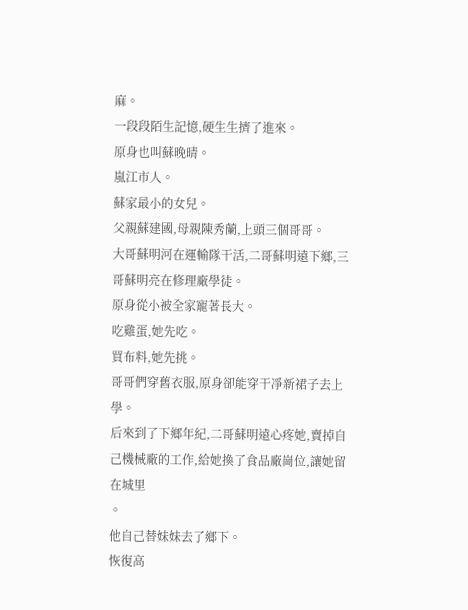麻。
一段段陌生記憶,硬生生擠了進來。
原身也叫蘇晚晴。
嵐江市人。
蘇家最小的女兒。
父親蘇建國,母親陳秀蘭,上頭三個哥哥。
大哥蘇明河在運輸隊干活,二哥蘇明遠下鄉,三哥蘇明亮在修理廠學徒。
原身從小被全家寵著長大。
吃雞蛋,她先吃。
買布料,她先挑。
哥哥們穿舊衣服,原身卻能穿干凈新裙子去上學。
后來到了下鄉年紀,二哥蘇明遠心疼她,賣掉自己機械廠的工作,給她換了食品廠崗位,讓她留在城里
。
他自己替妹妹去了鄉下。
恢復高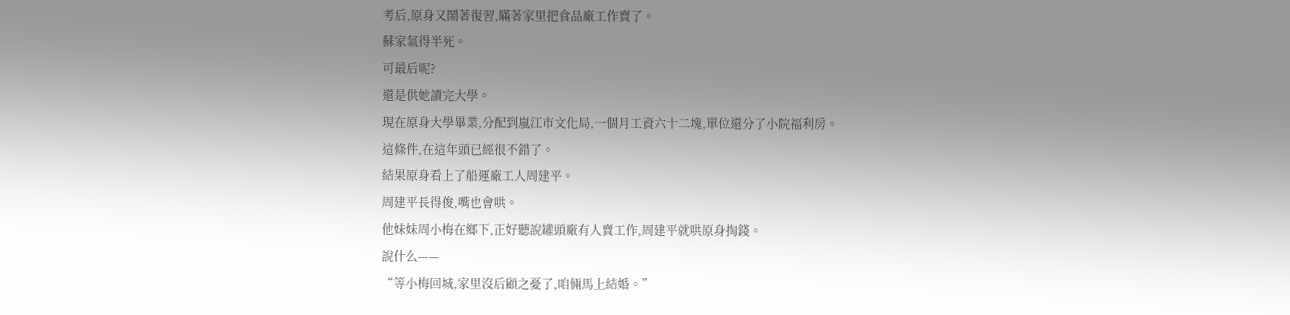考后,原身又鬧著復習,瞞著家里把食品廠工作賣了。
蘇家氣得半死。
可最后呢?
還是供她讀完大學。
現在原身大學畢業,分配到嵐江市文化局,一個月工資六十二塊,單位還分了小院福利房。
這條件,在這年頭已經很不錯了。
結果原身看上了船運廠工人周建平。
周建平長得俊,嘴也會哄。
他妹妹周小梅在鄉下,正好聽說罐頭廠有人賣工作,周建平就哄原身掏錢。
說什么——
“等小梅回城,家里沒后顧之憂了,咱倆馬上結婚。”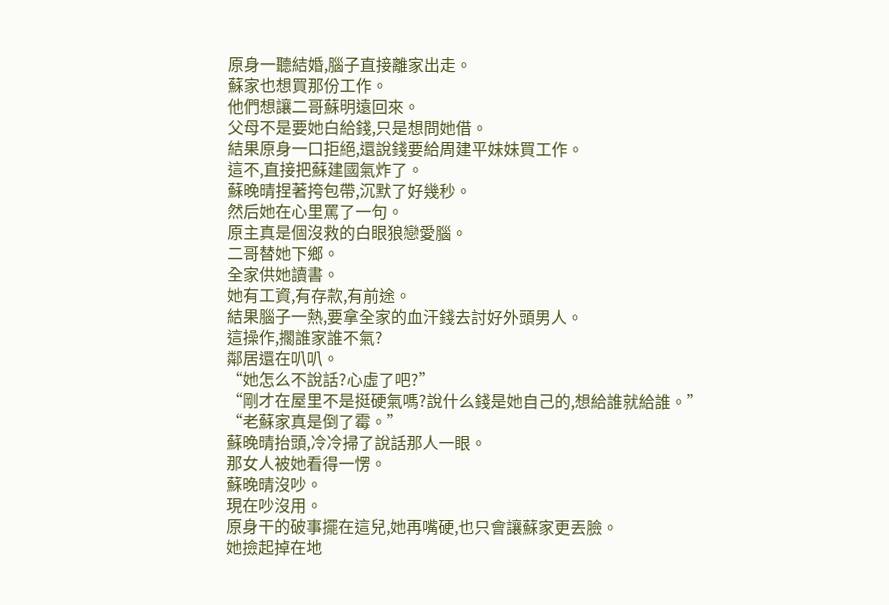原身一聽結婚,腦子直接離家出走。
蘇家也想買那份工作。
他們想讓二哥蘇明遠回來。
父母不是要她白給錢,只是想問她借。
結果原身一口拒絕,還說錢要給周建平妹妹買工作。
這不,直接把蘇建國氣炸了。
蘇晚晴捏著挎包帶,沉默了好幾秒。
然后她在心里罵了一句。
原主真是個沒救的白眼狼戀愛腦。
二哥替她下鄉。
全家供她讀書。
她有工資,有存款,有前途。
結果腦子一熱,要拿全家的血汗錢去討好外頭男人。
這操作,擱誰家誰不氣?
鄰居還在叭叭。
“她怎么不說話?心虛了吧?”
“剛才在屋里不是挺硬氣嗎?說什么錢是她自己的,想給誰就給誰。”
“老蘇家真是倒了霉。”
蘇晚晴抬頭,冷冷掃了說話那人一眼。
那女人被她看得一愣。
蘇晚晴沒吵。
現在吵沒用。
原身干的破事擺在這兒,她再嘴硬,也只會讓蘇家更丟臉。
她撿起掉在地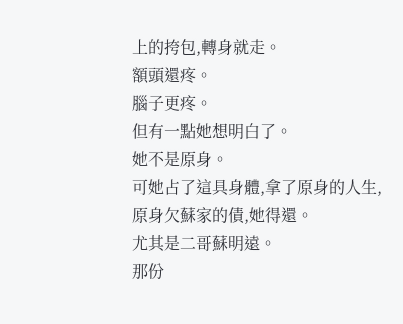上的挎包,轉身就走。
額頭還疼。
腦子更疼。
但有一點她想明白了。
她不是原身。
可她占了這具身體,拿了原身的人生,原身欠蘇家的債,她得還。
尤其是二哥蘇明遠。
那份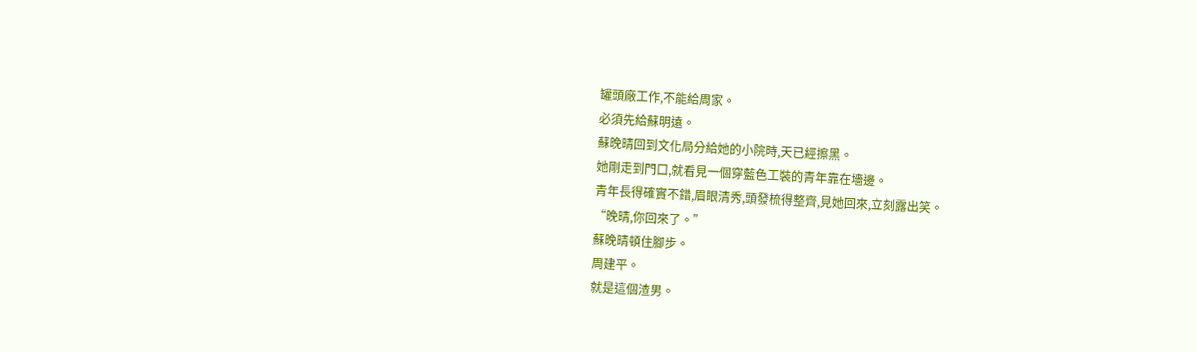罐頭廠工作,不能給周家。
必須先給蘇明遠。
蘇晚晴回到文化局分給她的小院時,天已經擦黑。
她剛走到門口,就看見一個穿藍色工裝的青年靠在墻邊。
青年長得確實不錯,眉眼清秀,頭發梳得整齊,見她回來,立刻露出笑。
“晚晴,你回來了。”
蘇晚晴頓住腳步。
周建平。
就是這個渣男。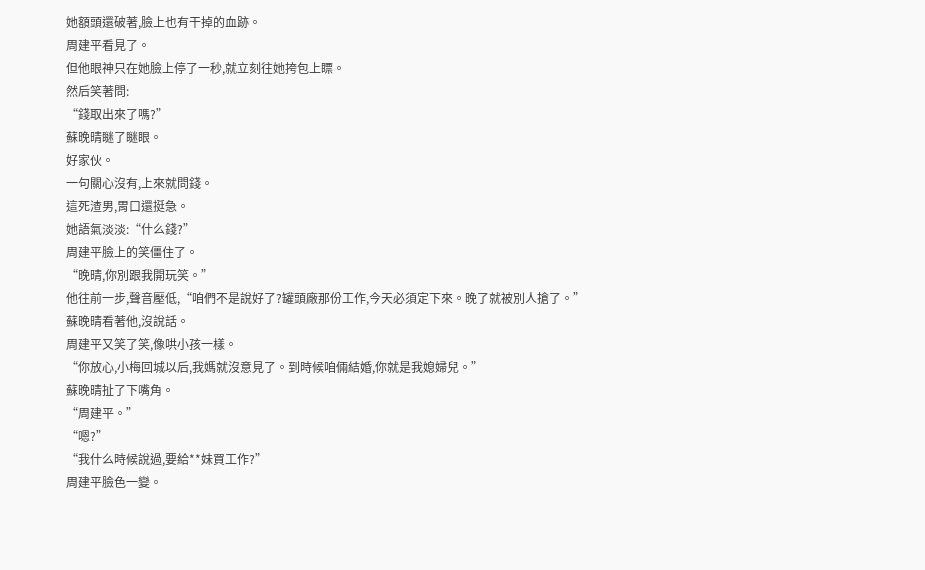她額頭還破著,臉上也有干掉的血跡。
周建平看見了。
但他眼神只在她臉上停了一秒,就立刻往她挎包上瞟。
然后笑著問:
“錢取出來了嗎?”
蘇晚晴瞇了瞇眼。
好家伙。
一句關心沒有,上來就問錢。
這死渣男,胃口還挺急。
她語氣淡淡:“什么錢?”
周建平臉上的笑僵住了。
“晚晴,你別跟我開玩笑。”
他往前一步,聲音壓低,“咱們不是說好了?罐頭廠那份工作,今天必須定下來。晚了就被別人搶了。”
蘇晚晴看著他,沒說話。
周建平又笑了笑,像哄小孩一樣。
“你放心,小梅回城以后,我媽就沒意見了。到時候咱倆結婚,你就是我媳婦兒。”
蘇晚晴扯了下嘴角。
“周建平。”
“嗯?”
“我什么時候說過,要給**妹買工作?”
周建平臉色一變。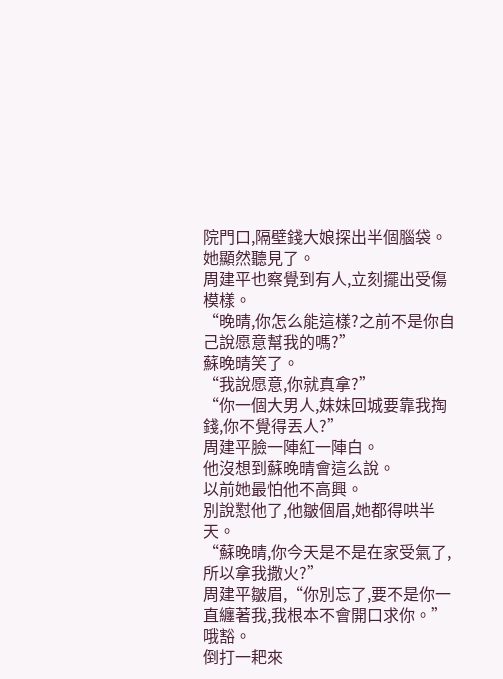院門口,隔壁錢大娘探出半個腦袋。
她顯然聽見了。
周建平也察覺到有人,立刻擺出受傷模樣。
“晚晴,你怎么能這樣?之前不是你自己說愿意幫我的嗎?”
蘇晚晴笑了。
“我說愿意,你就真拿?”
“你一個大男人,妹妹回城要靠我掏錢,你不覺得丟人?”
周建平臉一陣紅一陣白。
他沒想到蘇晚晴會這么說。
以前她最怕他不高興。
別說懟他了,他皺個眉,她都得哄半天。
“蘇晚晴,你今天是不是在家受氣了,所以拿我撒火?”
周建平皺眉,“你別忘了,要不是你一直纏著我,我根本不會開口求你。”
哦豁。
倒打一耙來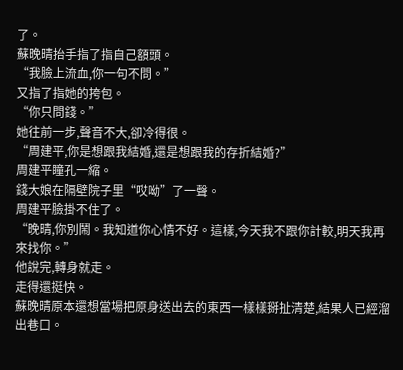了。
蘇晚晴抬手指了指自己額頭。
“我臉上流血,你一句不問。”
又指了指她的挎包。
“你只問錢。”
她往前一步,聲音不大,卻冷得很。
“周建平,你是想跟我結婚,還是想跟我的存折結婚?”
周建平瞳孔一縮。
錢大娘在隔壁院子里“哎呦”了一聲。
周建平臉掛不住了。
“晚晴,你別鬧。我知道你心情不好。這樣,今天我不跟你計較,明天我再來找你。”
他說完,轉身就走。
走得還挺快。
蘇晚晴原本還想當場把原身送出去的東西一樣樣掰扯清楚,結果人已經溜出巷口。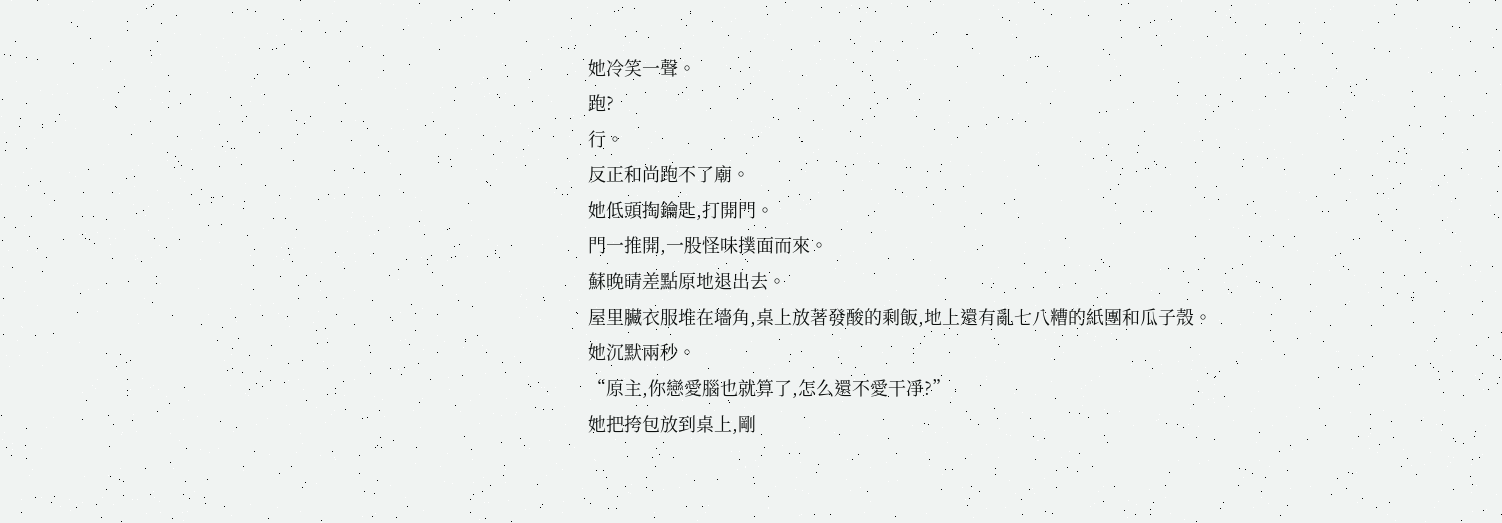她冷笑一聲。
跑?
行。
反正和尚跑不了廟。
她低頭掏鑰匙,打開門。
門一推開,一股怪味撲面而來。
蘇晚晴差點原地退出去。
屋里臟衣服堆在墻角,桌上放著發酸的剩飯,地上還有亂七八糟的紙團和瓜子殼。
她沉默兩秒。
“原主,你戀愛腦也就算了,怎么還不愛干凈?”
她把挎包放到桌上,剛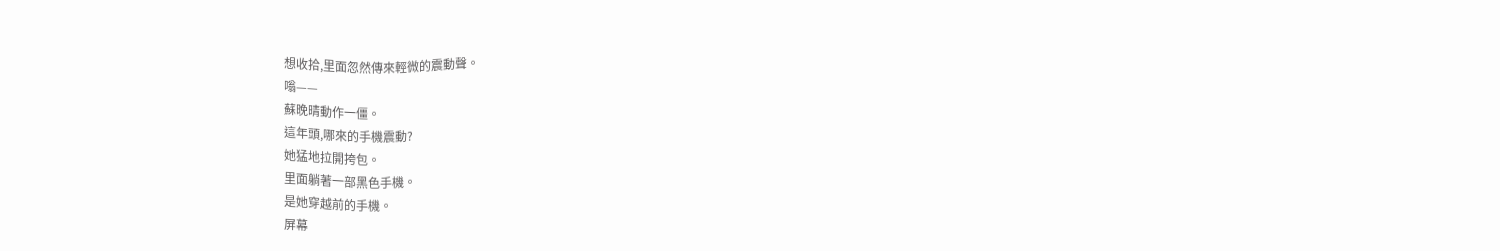想收拾,里面忽然傳來輕微的震動聲。
嗡——
蘇晚晴動作一僵。
這年頭,哪來的手機震動?
她猛地拉開挎包。
里面躺著一部黑色手機。
是她穿越前的手機。
屏幕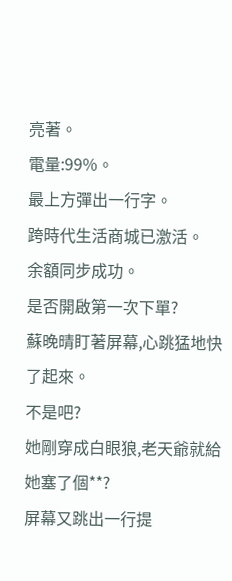亮著。
電量:99%。
最上方彈出一行字。
跨時代生活商城已激活。
余額同步成功。
是否開啟第一次下單?
蘇晚晴盯著屏幕,心跳猛地快了起來。
不是吧?
她剛穿成白眼狼,老天爺就給她塞了個**?
屏幕又跳出一行提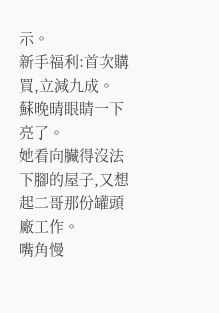示。
新手福利:首次購買,立減九成。
蘇晚晴眼睛一下亮了。
她看向臟得沒法下腳的屋子,又想起二哥那份罐頭廠工作。
嘴角慢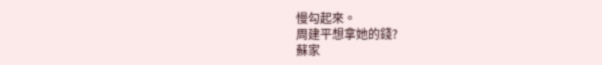慢勾起來。
周建平想拿她的錢?
蘇家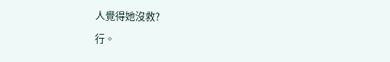人覺得她沒救?
行。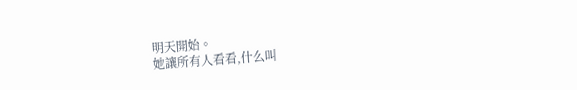明天開始。
她讓所有人看看,什么叫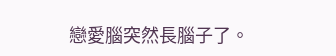戀愛腦突然長腦子了。